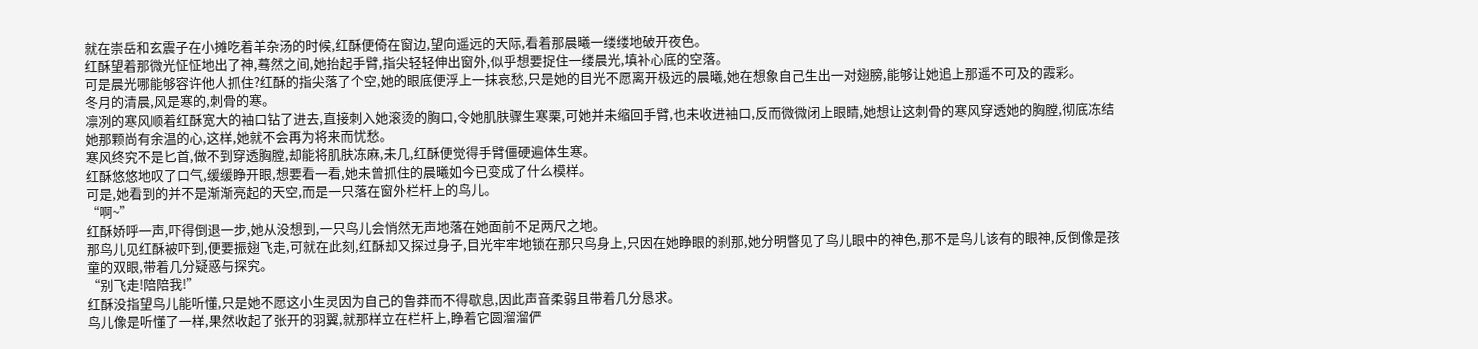就在崇岳和玄震子在小摊吃着羊杂汤的时候,红酥便倚在窗边,望向遥远的天际,看着那晨曦一缕缕地破开夜色。
红酥望着那微光怔怔地出了神,蓦然之间,她抬起手臂,指尖轻轻伸出窗外,似乎想要捉住一缕晨光,填补心底的空落。
可是晨光哪能够容许他人抓住?红酥的指尖落了个空,她的眼底便浮上一抹哀愁,只是她的目光不愿离开极远的晨曦,她在想象自己生出一对翅膀,能够让她追上那遥不可及的霞彩。
冬月的清晨,风是寒的,刺骨的寒。
凛冽的寒风顺着红酥宽大的袖口钻了进去,直接刺入她滚烫的胸口,令她肌肤骤生寒栗,可她并未缩回手臂,也未收进袖口,反而微微闭上眼睛,她想让这刺骨的寒风穿透她的胸膛,彻底冻结她那颗尚有余温的心,这样,她就不会再为将来而忧愁。
寒风终究不是匕首,做不到穿透胸膛,却能将肌肤冻麻,未几,红酥便觉得手臂僵硬遍体生寒。
红酥悠悠地叹了口气,缓缓睁开眼,想要看一看,她未曾抓住的晨曦如今已变成了什么模样。
可是,她看到的并不是渐渐亮起的天空,而是一只落在窗外栏杆上的鸟儿。
“啊~”
红酥娇呼一声,吓得倒退一步,她从没想到,一只鸟儿会悄然无声地落在她面前不足两尺之地。
那鸟儿见红酥被吓到,便要振翅飞走,可就在此刻,红酥却又探过身子,目光牢牢地锁在那只鸟身上,只因在她睁眼的刹那,她分明瞥见了鸟儿眼中的神色,那不是鸟儿该有的眼神,反倒像是孩童的双眼,带着几分疑惑与探究。
“别飞走!陪陪我!”
红酥没指望鸟儿能听懂,只是她不愿这小生灵因为自己的鲁莽而不得歇息,因此声音柔弱且带着几分恳求。
鸟儿像是听懂了一样,果然收起了张开的羽翼,就那样立在栏杆上,睁着它圆溜溜俨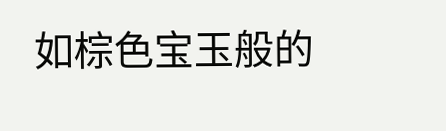如棕色宝玉般的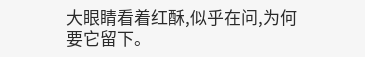大眼睛看着红酥,似乎在问,为何要它留下。